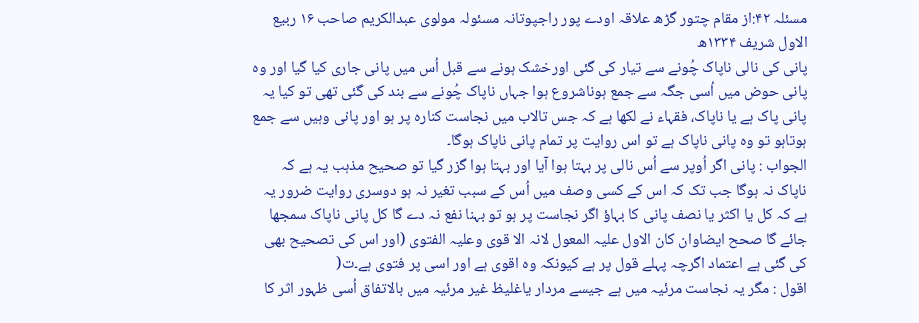مسئلہ ۴۲:از مقام چتور گڑھ علاقہ اودے پور راجپوتانہ مسئولہ مولوی عبدالکریم صاحب ۱۶ ربیع الاول شریف ۱۳۳۴ھ
پانی کی نالی ناپاک چُونے سے تیار کی گئی اورخشک ہونے سے قبل اُس میں پانی جاری کیا گیا اور وہ پانی حوض میں اُسی جگہ سے جمع ہوناشروع ہوا جہاں ناپاک چُونے سے بند کی گئی تھی تو کیا یہ پانی پاک ہے یا ناپاک، فقہاء نے لکھا ہے کہ جس تالاب میں نجاست کنارہ پر ہو اور پانی وہیں سے جمع ہوتاہو تو وہ پانی ناپاک ہے تو اس روایت پر تمام پانی ناپاک ہوگا۔
الجواب : پانی اگر اُوپر سے اُس نالی پر بہتا ہوا آیا اور بہتا ہوا گزر گیا تو صحیح مذہب یہ ہے کہ ناپاک نہ ہوگا جب تک کہ اس کے کسی وصف میں اُس کے سبب تغیر نہ ہو دوسری روایت ضرور یہ ہے کہ کل یا اکثر یا نصف پانی کا بہاؤ اگر نجاست پر ہو تو بہنا نفع نہ دے گا کل پانی ناپاک سمجھا جائے گا صحح ایضاوان کان الاول علیہ المعول لانہ الا قوی وعلیہ الفتوی (اور اس کی تصحیح بھی کی گئی ہے اعتماد اگرچہ پہلے قول پر ہے کیونکہ وہ اقوی ہے اور اسی پر فتوی ہے۔ت(
اقول : مگر یہ نجاست مرئیہ میں ہے جیسے مردار یاغلیظ غیر مرئیہ میں بالاتفاق اُسی ظہور اثر کا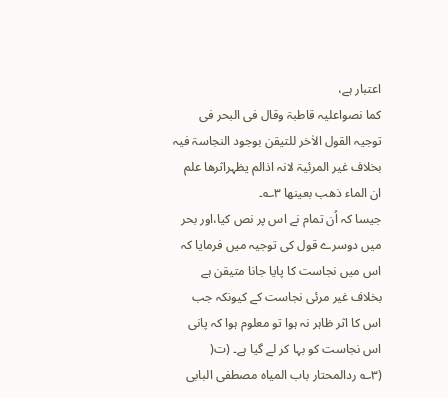اعتبار ہے،
کما نصواعلیہ قاطبۃ وقال فی البحر فی توجیہ القول الاٰخر للتیقن بوجود النجاسۃ فیہ بخلاف غیر المرئیۃ لانہ اذالم یظہراثرھا علم ان الماء ذھب بعینھا ۳؎۔
جیسا کہ اُن تمام نے اس پر نص کیا،اور بحر میں دوسرے قول کی توجیہ میں فرمایا کہ اس میں نجاست کا پایا جانا متیقن ہے بخلاف غیر مرئی نجاست کے کیونکہ جب اس کا اثر ظاہر نہ ہوا تو معلوم ہوا کہ پانی اس نجاست کو بہا کر لے گیا ہے۔ (ت(
(۳؎ ردالمحتار باب المیاہ مصطفی البابی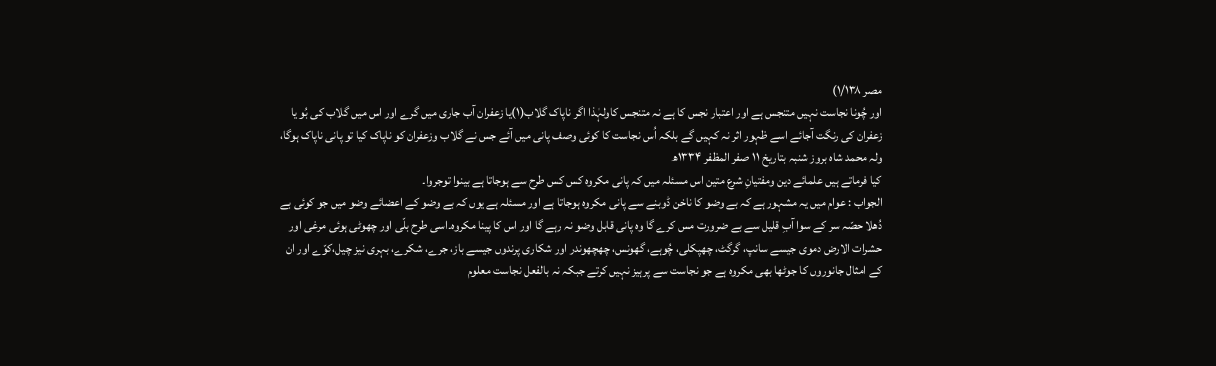مصر ۱/۱۳۸)
اور چُونا نجاست نہیں متنجس ہے اور اعتبار نجس کا ہے نہ متنجس کاولہٰذا اگر ناپاک گلاب(۱)یا زعفران آب جاری میں گرے اور اس میں گلاب کی بُو یا زعفران کی رنگت آجائے اسے ظہور اثر نہ کہیں گے بلکہ اُس نجاست کا کوئی وصف پانی میں آئے جس نے گلاب وزعفران کو ناپاک کیا تو پانی ناپاک ہوگا،
ولہ محمد شاہ بروز شنبہ بتاریخ ۱۱ صفر المظفر ۱۳۳۴ھ
کیا فرماتے ہیں علمائے دین ومفتیانِ شرع متین اس مسئلہ میں کہ پانی مکروہ کس کس طرح سے ہوجاتا ہے بینوا توجروا۔
الجواب : عوام میں یہ مشہور ہے کہ بے وضو کا ناخن ڈوبنے سے پانی مکروہ ہوجاتا ہے اور مسئلہ ہے یوں کہ بے وضو کے اعضائے وضو میں جو کوئی بے دُھلا حصّہ سر کے سوا آبِ قلیل سے بے ضرورت مس کرے گا وہ پانی قابل وضو نہ رہے گا اور اس کا پینا مکروہ۔اسی طرح بلّی اور چھوٹی ہوئی مرغی اور حشرات الارض دموی جیسے سانپ، گرگٹ، چھپکلی، چُوہے، گھونس، چھچھوندر اور شکاری پرندوں جیسے باز، جرے، شکرے، بہری نیز چیل،کوّے اور ان کے امثال جانوروں کا جوٹھا بھی مکروہ ہے جو نجاست سے پرہیز نہیں کرتے جبکہ نہ بالفعل نجاست معلوم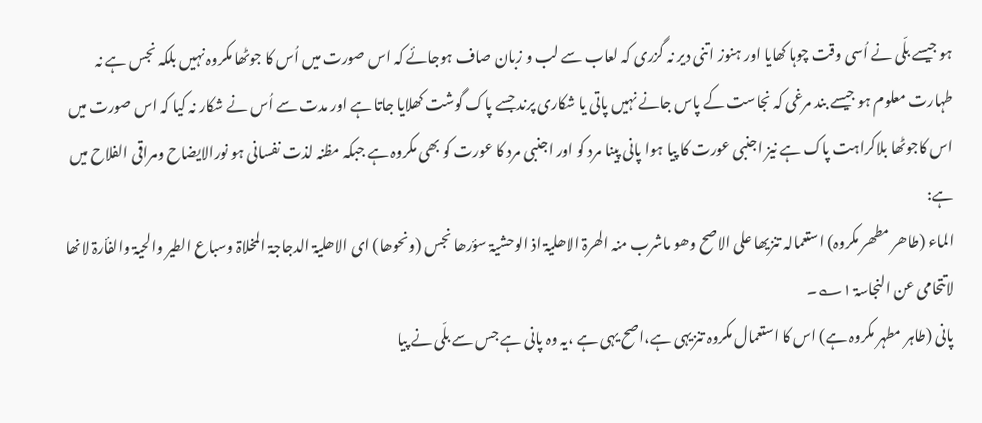ہو جیسے بلّی نے اُسی وقت چوہا کھایا اور ہنوز اتنی دیر نہ گزری کہ لعاب سے لب و زبان صاف ہوجائے کہ اس صورت میں اُس کا جوٹھا مکروہ نہیں بلکہ نجس ہے نہ طہارت معلوم ہو جیسے بند مرغی کہ نجاست کے پاس جانے نہیں پاتی یا شکاری پرند جسے پاک گوشت کھلایا جاتا ہے اور مدت سے اُس نے شکار نہ کیا کہ اس صورت میں اس کاجوٹھا بلاکراہت پاک ہے نیز اجنبی عورت کا پیا ہوا پانی پینا مرد کو اور اجنبی مرد کا عورت کو بھی مکروہ ہے جبکہ مظنہ لذت نفسانی ہو نورالایضاح ومراقی الفلاح میں ہے:
الماء (طاھر مطھر مکروہ) استعمالہ تنزیھا علی الاصح وھو ماشرب منہ الھرۃ الاھلیۃ اذ الوحشیۃ سؤرھا نجس (ونحوھا) ای الاھلیۃ الدجاجۃ المخلاۃ وسباع الطیر والحیۃ والفأرۃ لانھا لاتتحامی عن النجاسۃ ۱؎۔
پانی (طاہر مطہر مکروہ ہے) اس کا استعمال مکروہ تنزیہی ہے،اصح یہی ہے ،یہ وہ پانی ہے جس سے بلّی نے پیا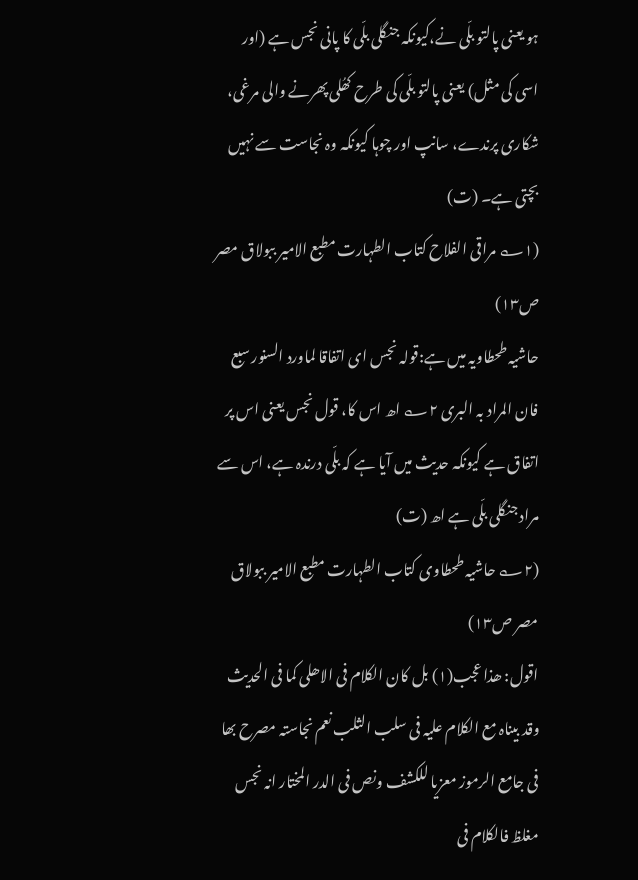ہو یعنی پالتو بلّی نے،کیونکہ جنگلی بلّی کا پانی نجس ہے (اور اسی کی مثل) یعنی پالتو بلّی کی طرح کھُلی پھرنے والی مرغی، شکاری پرندے، سانپ اور چوہا کیونکہ وہ نجاست سے نہیں بچتی ہے۔ (ت)
(۱؎ مراقی الفلاح کتاب الطہارت مطبع الامیر ببولاق مصر ص۱۳)
حاشیہ طحطاویہ میں ہے:قولہ نجس ای اتفاقا لماورد السنور سبع فان المراد بہ البری ۲؎ اھ اس کا، قول نجس یعنی اس پر اتفاق ہے کیونکہ حدیث میں آیا ہے کہ بلّی درندہ ہے، اس سے مراد جنگلی بلّی ہے اھ (ت)
(۲؎ حاشیہ طحطاوی کتاب الطہارت مطبع الامیر ببولاق مصر ص۱۳)
اقول: ھذا عجب(۱) بل کان الکلام فی الاھلی کما فی الحدیث وقد بیناہ مع الکلام علیہ فی سلب الثلب نعم نجاستہ مصرح بھا فی جامع الرموز معزیا للکشف ونص فی الدر المختار انہ نجس مغلظ فالکلام فی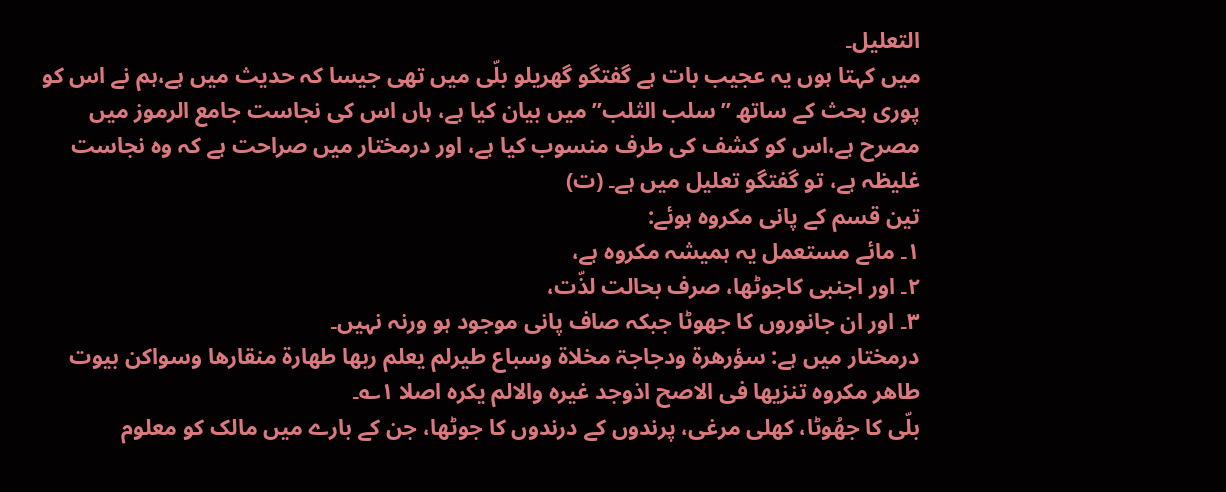التعلیل۔
میں کہتا ہوں یہ عجیب بات ہے گفتگو گھریلو بلّی میں تھی جیسا کہ حدیث میں ہے،ہم نے اس کو پوری بحث کے ساتھ ”سلب الثلب” میں بیان کیا ہے، ہاں اس کی نجاست جامع الرموز میں مصرح ہے،اس کو کشف کی طرف منسوب کیا ہے، اور درمختار میں صراحت ہے کہ وہ نجاست غلیظہ ہے، تو گفتگو تعلیل میں ہے۔ (ت)
تین قسم کے پانی مکروہ ہوئے:
۱۔ مائے مستعمل یہ ہمیشہ مکروہ ہے،
۲۔ اور اجنبی کاجوٹھا، صرف بحالت لذّت،
۳۔ اور ان جانوروں کا جھوٹا جبکہ صاف پانی موجود ہو ورنہ نہیں۔
درمختار میں ہے: سؤرھرۃ ودجاجۃ مخلاۃ وسباع طیرلم یعلم ربھا طھارۃ منقارھا وسواکن بیوت طاھر مکروہ تنزیھا فی الاصح اذوجد غیرہ والالم یکرہ اصلا ۱؎۔
بلّی کا جھُوٹا، کھلی مرغی، پرندوں کے درندوں کا جوٹھا، جن کے بارے میں مالک کو معلوم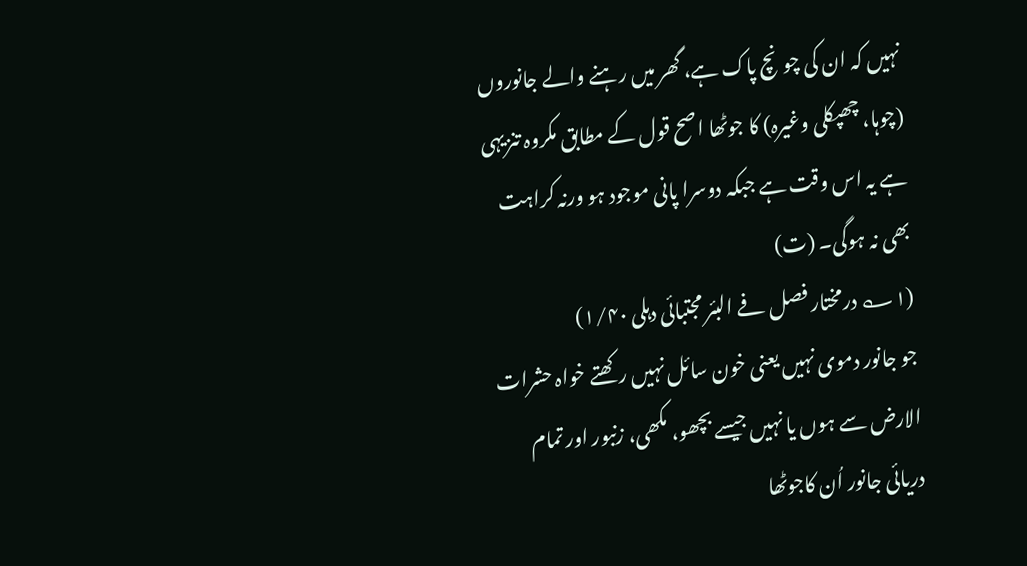نہیں کہ ان کی چونچ پاک ہے، گھر میں رہنے والے جانوروں (چوہا، چھپکلی وغیرہ) کا جوٹھا اصح قول کے مطابق مکروہ تنزیہی ہے یہ اس وقت ہے جبکہ دوسرا پانی موجود ہو ورنہ کراہت بھی نہ ہوگی۔ (ت)
(۱؎ درمختار فصل فے البئر مجتبائی دہلی ۱/۴۰)
جو جانور دموی نہیں یعنی خون سائل نہیں رکھتے خواہ حشرات الارض سے ہوں یا نہیں جیسے بچھو، مکھی، زنبور اور تمام دریائی جانور اُن کاجوٹھا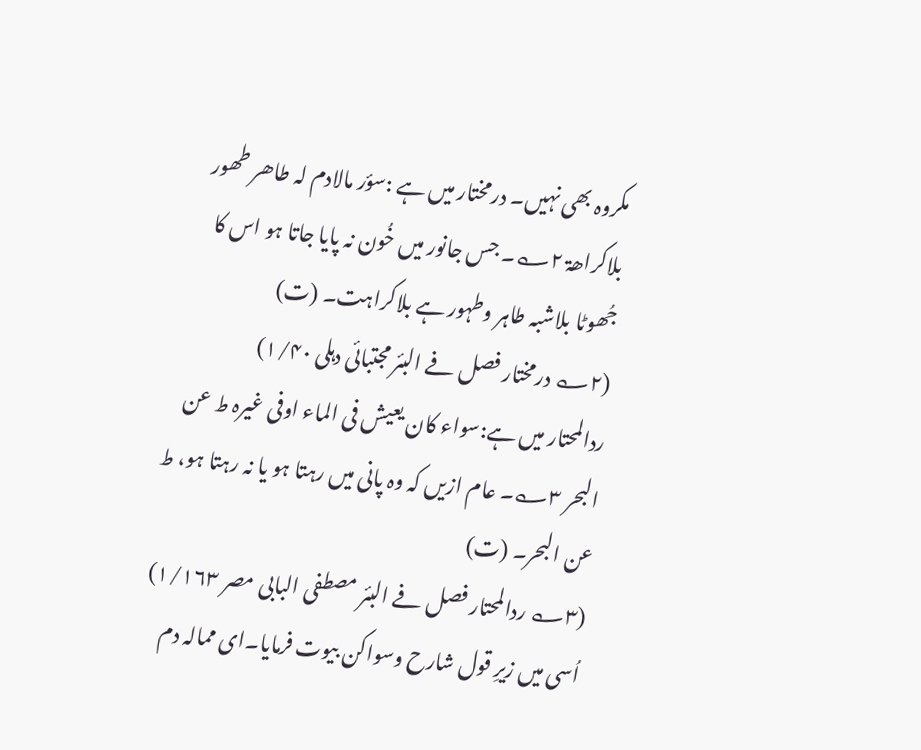مکروہ بھی نہیں۔ درمختار میں ہے :سؤر مالادم لہ طاھر طھور بلاکراھۃ ۲؎۔ جس جانور میں خُون نہ پایا جاتا ہو اس کا جُھوٹا بلاشبہ طاہر وطہور ہے بلاکراہت۔ (ت)
(۲؎ درمختار فصل فے البئر مجتبائی دہلی ۱/۴۰)
ردالمحتار میں ہے:سواء کان یعیش فی الماء اوفی غیرہ ط عن البحر ۳؎۔ عام ازیں کہ وہ پانی میں رہتا ہو یا نہ رہتا ہو، ط عن البحر۔ (ت)
(۳؎ ردالمحتار فصل فے البئر مصطفی البابی مصر ۱/۱۶۳)
اُسی میں زیرِ قول شارح وسواکن بیوت فرمایا۔ای ممالہ دم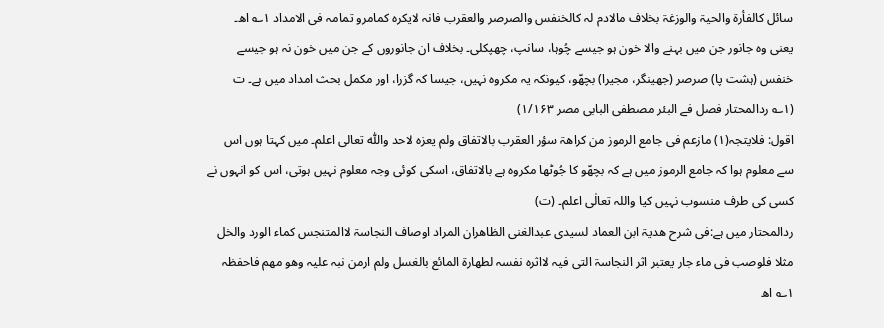سائل کالفأرۃ والحیۃ والوزغۃ بخلاف مالادم لہ کالخنفس والصرصر والعقرب فانہ لایکرہ کمامرو تمامہ فی الامداد ۱؎ اھ۔
یعنی وہ جانور جن میں بہنے والا خون ہو جیسے چُوہا، سانپ، چھپکلی۔ بخلاف ان جانوروں کے جن میں خون نہ ہو جیسے خنفس (ہشت پا) صرصر (جھینگر، مجیرا) بچھّو، کیونکہ یہ مکروہ نہیں، جیسا کہ گزرا، اور مکمل بحث امداد میں ہے۔ ت
(۱؎ ردالمحتار فصل فے البئر مصطفی البابی مصر ۱/۱۶۳)
اقول: فلایتجہ(۱) مازعم فی جامع الرموز من کراھۃ سؤر العقرب بالاتفاق ولم یعزہ لاحد واللّٰہ تعالی اعلم۔ میں کہتا ہوں اس سے معلوم ہوا کہ جامع الرموز میں ہے کہ بچھّو کا جُوٹھا مکروہ ہے بالاتفاق، اسکی کوئی وجہ معلوم نہیں ہوتی، اس کو انہوں نے کسی کی طرف منسوب نہیں کیا واللہ تعالٰی اعلم۔ (ت)
ردالمحتار میں ہے:فی شرح ھدیۃ ابن العماد لسیدی عبدالغنی الظاھران المراد اوصاف النجاسۃ لاالمتنجس کماء الورد والخل مثلا فلوصب فی ماء جار یعتبر اثر النجاسۃ التی فیہ لااثرہ نفسہ لطھارۃ المائع بالغسل ولم ارمن نبہ علیہ وھو مھم فاحفظہ ۱؎ اھ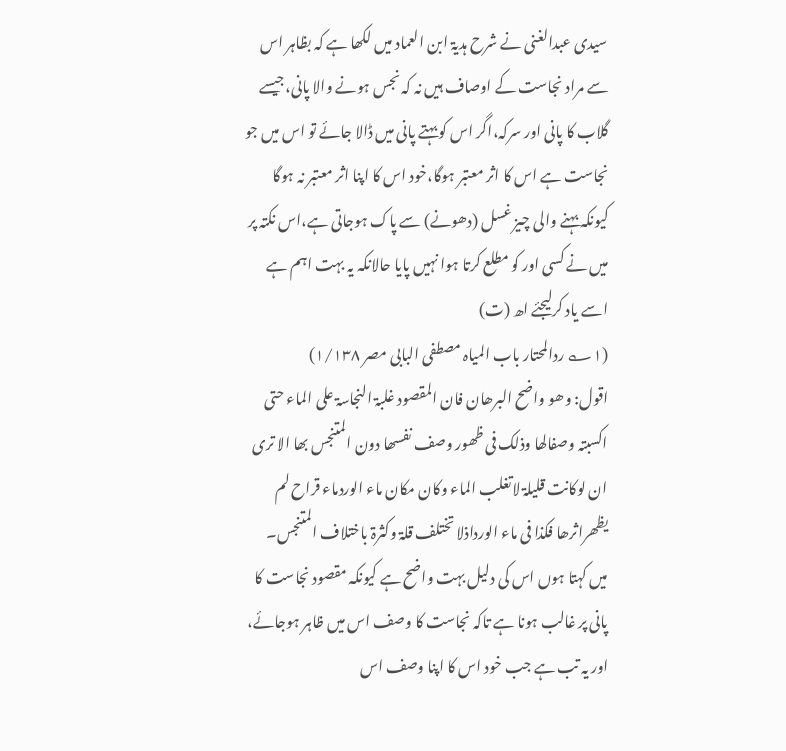سیدی عبدالغنی نے شرح ہدیۃ ابن العماد میں لکھا ہے کہ بظاہر اس سے مراد نجاست کے اوصاف ہیں نہ کہ نجس ہونے والا پانی،جیسے گلاب کا پانی اور سرکہ،اگر اس کو بہتے پانی میں ڈالا جائے تو اس میں جو نجاست ہے اس کا اثر معتبر ہوگا،خود اس کا اپنا اثر معتبر نہ ہوگا کیونکہ بہنے والی چیز غسل (دھونے) سے پاک ہوجاتی ہے،اس نکتہ پر میں نے کسی اور کو مطلع کرتا ہوا نہیں پایا حالانکہ یہ بہت اہم ہے اسے یاد کرلیجئے اھ (ت)
(۱؎ ردالمحتار باب المیاہ مصطفی البابی مصر ۱/۱۳۸)
اقول: وھو واضح البرھان فان المقصود غلبۃ النجاسۃ علی الماء حتی اکسبتہ وصفالھا وذلک فی ظھور وصف نفسھا دون المتنجس بھا الا تری ان لوکانت قلیلۃ لاتغلب الماء وکان مکان ماء الوردماء قراح لم یظھراثرھا فکذا فی ماء الورداذلا تختلف قلۃ وکثرۃ باختلاف المتنجس۔
میں کہتا ہوں اس کی دلیل بہت واضح ہے کیونکہ مقصود نجاست کا پانی پر غالب ہونا ہے تاکہ نجاست کا وصف اس میں ظاہر ہوجائے، اور یہ تب ہے جب خود اس کا اپنا وصف اس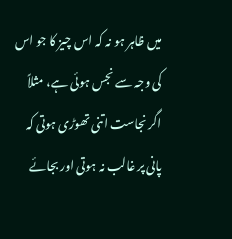میں ظاہر ہو نہ کہ اس چیز کا جو اس کی وجہ سے نجس ہوئی ہے، مثلاً اگر نجاست اتنی تھوڑی ہوتی کہ پانی پر غالب نہ ہوتی اور بجائے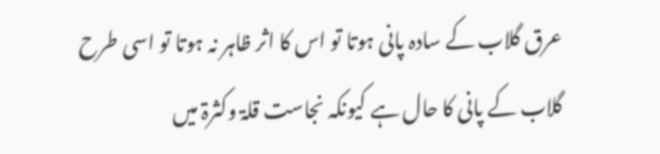عرق گلاب کے سادہ پانی ہوتا تو اس کا اثر ظاہر نہ ہوتا تو اسی طرح گلاب کے پانی کا حال ہے کیونکہ نجاست قلۃ وکثرۃ میں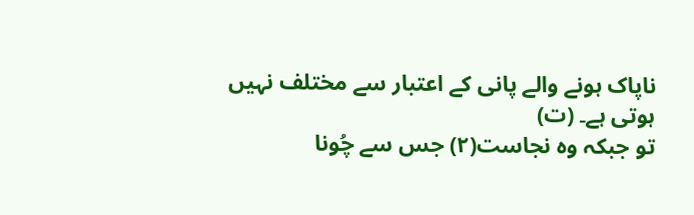ناپاک ہونے والے پانی کے اعتبار سے مختلف نہیں ہوتی ہے۔ (ت)
تو جبکہ وہ نجاست(۲) جس سے چُونا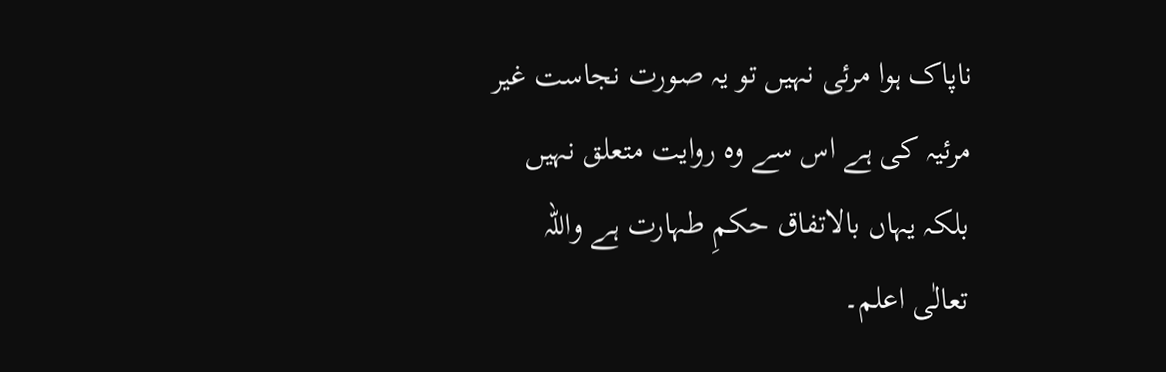ناپاک ہوا مرئی نہیں تو یہ صورت نجاست غیر مرئیہ کی ہے اس سے وہ روایت متعلق نہیں بلکہ یہاں بالاتفاق حکمِ طہارت ہے واللہ تعالٰی اعلم۔